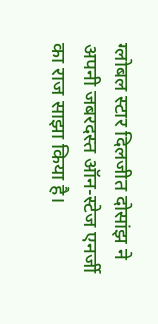ग्लोबल स्टार दिलजीत दोसांझ ने अपनी जबरदस्त ऑन-स्टेज एनर्जी का राज साझा किया है।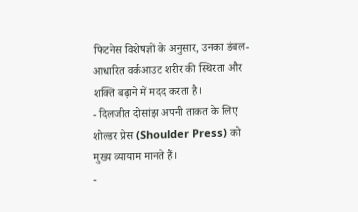फिटनेस विशेषज्ञों के अनुसार, उनका डंबल-आधारित वर्कआउट शरीर की स्थिरता और शक्ति बढ़ाने में मदद करता है।
- दिलजीत दोसांझ अपनी ताकत के लिए शोल्डर प्रेस (Shoulder Press) को मुख्य व्यायाम मानते हैं।
-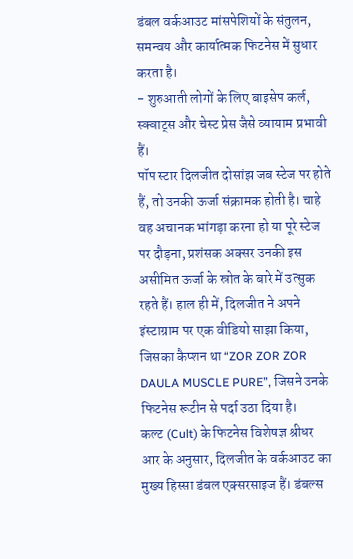डंबल वर्कआउट मांसपेशियों के संतुलन, समन्वय और कार्यात्मक फिटनेस में सुधार करता है।
- शुरुआती लोगों के लिए बाइसेप कर्ल, स्क्वाट्स और चेस्ट प्रेस जैसे व्यायाम प्रभावी हैं।
पॉप स्टार दिलजीत दोसांझ जब स्टेज पर होते हैं, तो उनकी ऊर्जा संक्रामक होती है। चाहे वह अचानक भांगड़ा करना हो या पूरे स्टेज पर दौड़ना, प्रशंसक अक्सर उनकी इस असीमित ऊर्जा के स्रोत के बारे में उत्सुक रहते हैं। हाल ही में, दिलजीत ने अपने इंस्टाग्राम पर एक वीडियो साझा किया, जिसका कैप्शन था “ZOR ZOR ZOR DAULA MUSCLE PURE”, जिसने उनके फिटनेस रूटीन से पर्दा उठा दिया है।
कल्ट (Cult) के फिटनेस विशेषज्ञ श्रीधर आर के अनुसार, दिलजीत के वर्कआउट का मुख्य हिस्सा डंबल एक्सरसाइज हैं। डंबल्स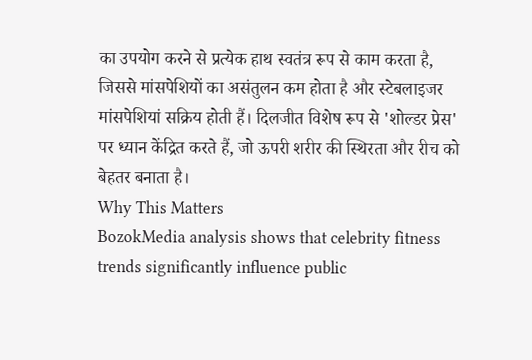का उपयोग करने से प्रत्येक हाथ स्वतंत्र रूप से काम करता है, जिससे मांसपेशियों का असंतुलन कम होता है और स्टेबलाइजर मांसपेशियां सक्रिय होती हैं। दिलजीत विशेष रूप से 'शोल्डर प्रेस' पर ध्यान केंद्रित करते हैं, जो ऊपरी शरीर की स्थिरता और रीच को बेहतर बनाता है।
Why This Matters
BozokMedia analysis shows that celebrity fitness trends significantly influence public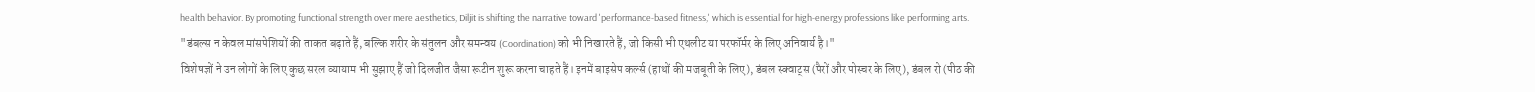health behavior. By promoting functional strength over mere aesthetics, Diljit is shifting the narrative toward 'performance-based fitness,' which is essential for high-energy professions like performing arts.
"डंबल्स न केवल मांसपेशियों की ताकत बढ़ाते हैं, बल्कि शरीर के संतुलन और समन्वय (Coordination) को भी निखारते हैं, जो किसी भी एथलीट या परफॉर्मर के लिए अनिवार्य है।"
विशेषज्ञों ने उन लोगों के लिए कुछ सरल व्यायाम भी सुझाए हैं जो दिलजीत जैसा रूटीन शुरू करना चाहते हैं। इनमें बाइसेप कर्ल्स (हाथों की मजबूती के लिए), डंबल स्क्वाट्स (पैरों और पोस्चर के लिए), डंबल रो (पीठ की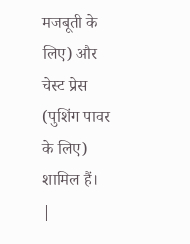मजबूती के लिए) और चेस्ट प्रेस (पुशिंग पावर के लिए) शामिल हैं।
|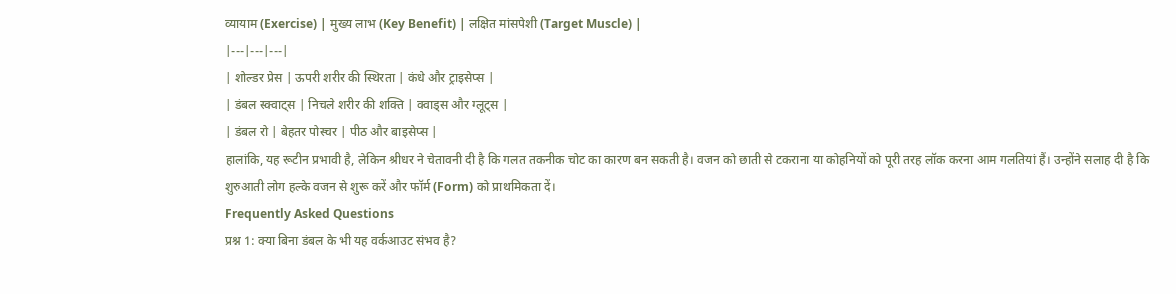व्यायाम (Exercise) | मुख्य लाभ (Key Benefit) | लक्षित मांसपेशी (Target Muscle) |
|---|---|---|
| शोल्डर प्रेस | ऊपरी शरीर की स्थिरता | कंधे और ट्राइसेप्स |
| डंबल स्क्वाट्स | निचले शरीर की शक्ति | क्वाड्स और ग्लूट्स |
| डंबल रो | बेहतर पोस्चर | पीठ और बाइसेप्स |
हालांकि, यह रूटीन प्रभावी है, लेकिन श्रीधर ने चेतावनी दी है कि गलत तकनीक चोट का कारण बन सकती है। वजन को छाती से टकराना या कोहनियों को पूरी तरह लॉक करना आम गलतियां हैं। उन्होंने सलाह दी है कि शुरुआती लोग हल्के वजन से शुरू करें और फॉर्म (Form) को प्राथमिकता दें।
Frequently Asked Questions
प्रश्न 1: क्या बिना डंबल के भी यह वर्कआउट संभव है?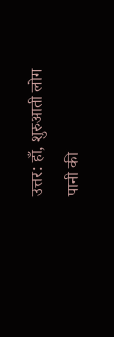उत्तर: हाँ, शुरुआती लोग पानी की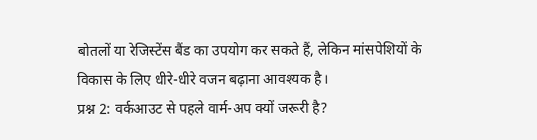बोतलों या रेजिस्टेंस बैंड का उपयोग कर सकते हैं, लेकिन मांसपेशियों के विकास के लिए धीरे-धीरे वजन बढ़ाना आवश्यक है।
प्रश्न 2: वर्कआउट से पहले वार्म-अप क्यों जरूरी है?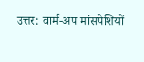उत्तर: वार्म-अप मांसपेशियों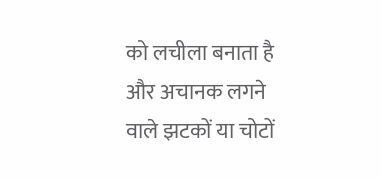को लचीला बनाता है और अचानक लगने वाले झटकों या चोटों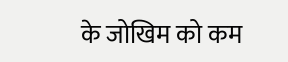के जोखिम को कम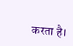करता है।